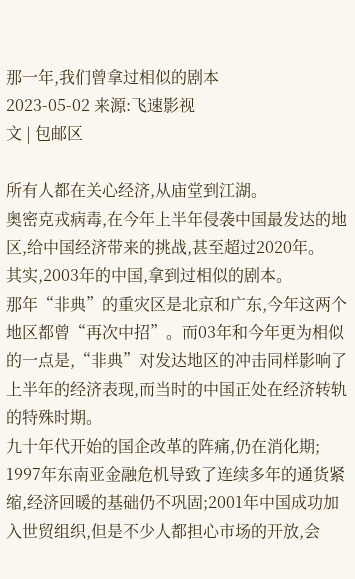那一年,我们曾拿过相似的剧本
2023-05-02 来源:飞速影视
文 | 包邮区

所有人都在关心经济,从庙堂到江湖。
奥密克戎病毒,在今年上半年侵袭中国最发达的地区,给中国经济带来的挑战,甚至超过2020年。
其实,2003年的中国,拿到过相似的剧本。
那年“非典”的重灾区是北京和广东,今年这两个地区都曾“再次中招”。而03年和今年更为相似的一点是,“非典”对发达地区的冲击同样影响了上半年的经济表现,而当时的中国正处在经济转轨的特殊时期。
九十年代开始的国企改革的阵痛,仍在消化期;
1997年东南亚金融危机导致了连续多年的通货紧缩,经济回暖的基础仍不巩固;2001年中国成功加入世贸组织,但是不少人都担心市场的开放,会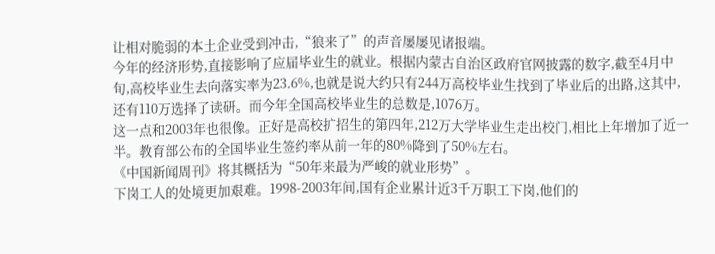让相对脆弱的本土企业受到冲击,“狼来了”的声音屡屡见诸报端。
今年的经济形势,直接影响了应届毕业生的就业。根据内蒙古自治区政府官网披露的数字,截至4月中旬,高校毕业生去向落实率为23.6%,也就是说大约只有244万高校毕业生找到了毕业后的出路,这其中,还有110万选择了读研。而今年全国高校毕业生的总数是,1076万。
这一点和2003年也很像。正好是高校扩招生的第四年,212万大学毕业生走出校门,相比上年增加了近一半。教育部公布的全国毕业生签约率从前一年的80%降到了50%左右。
《中国新闻周刊》将其概括为“50年来最为严峻的就业形势”。
下岗工人的处境更加艰难。1998-2003年间,国有企业累计近3千万职工下岗,他们的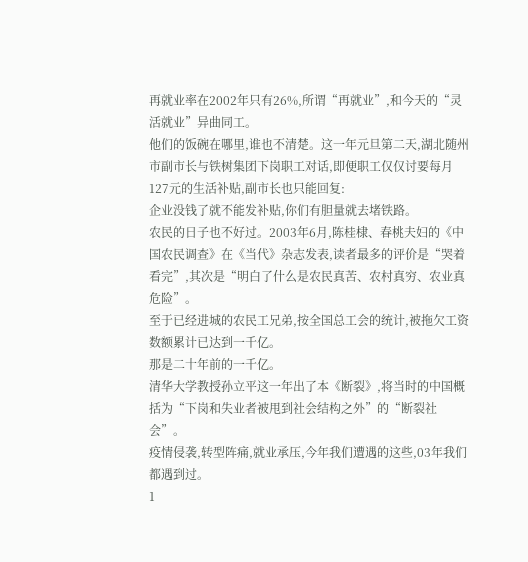再就业率在2002年只有26%,所谓“再就业”,和今天的“灵活就业”异曲同工。
他们的饭碗在哪里,谁也不清楚。这一年元旦第二天,湖北随州市副市长与铁树集团下岗职工对话,即便职工仅仅讨要每月127元的生活补贴,副市长也只能回复:
企业没钱了就不能发补贴,你们有胆量就去堵铁路。
农民的日子也不好过。2003年6月,陈桂棣、春桃夫妇的《中国农民调查》在《当代》杂志发表,读者最多的评价是“哭着看完”,其次是“明白了什么是农民真苦、农村真穷、农业真危险”。
至于已经进城的农民工兄弟,按全国总工会的统计,被拖欠工资数额累计已达到一千亿。
那是二十年前的一千亿。
清华大学教授孙立平这一年出了本《断裂》,将当时的中国概括为“下岗和失业者被甩到社会结构之外”的“断裂社会”。
疫情侵袭,转型阵痛,就业承压,今年我们遭遇的这些,03年我们都遇到过。
1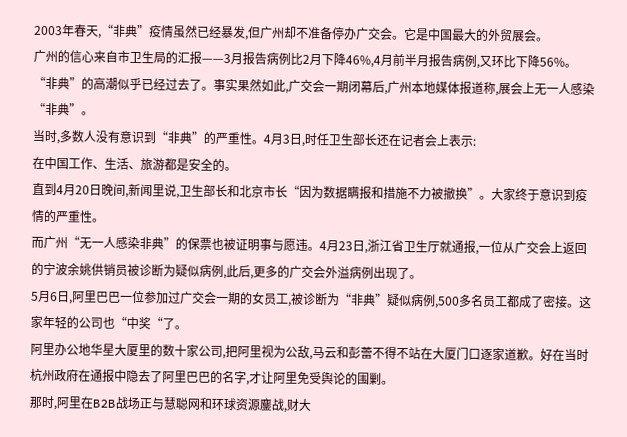2003年春天,“非典”疫情虽然已经暴发,但广州却不准备停办广交会。它是中国最大的外贸展会。
广州的信心来自市卫生局的汇报——3月报告病例比2月下降46%,4月前半月报告病例,又环比下降56%。“非典”的高潮似乎已经过去了。事实果然如此,广交会一期闭幕后,广州本地媒体报道称,展会上无一人感染“非典”。
当时,多数人没有意识到“非典”的严重性。4月3日,时任卫生部长还在记者会上表示:
在中国工作、生活、旅游都是安全的。
直到4月20日晚间,新闻里说,卫生部长和北京市长“因为数据瞒报和措施不力被撤换”。大家终于意识到疫情的严重性。
而广州“无一人感染非典”的保票也被证明事与愿违。4月23日,浙江省卫生厅就通报,一位从广交会上返回的宁波余姚供销员被诊断为疑似病例,此后,更多的广交会外溢病例出现了。
5月6日,阿里巴巴一位参加过广交会一期的女员工,被诊断为“非典”疑似病例,500多名员工都成了密接。这家年轻的公司也“中奖“了。
阿里办公地华星大厦里的数十家公司,把阿里视为公敌,马云和彭蕾不得不站在大厦门口逐家道歉。好在当时杭州政府在通报中隐去了阿里巴巴的名字,才让阿里免受舆论的围剿。
那时,阿里在B2B战场正与慧聪网和环球资源鏖战,财大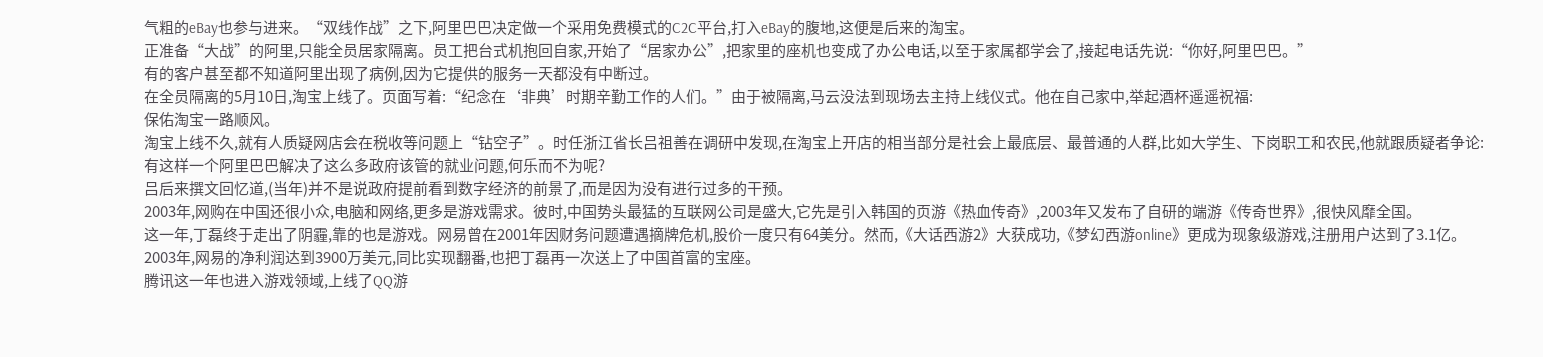气粗的eBay也参与进来。“双线作战”之下,阿里巴巴决定做一个采用免费模式的C2C平台,打入eBay的腹地,这便是后来的淘宝。
正准备“大战”的阿里,只能全员居家隔离。员工把台式机抱回自家,开始了“居家办公”,把家里的座机也变成了办公电话,以至于家属都学会了,接起电话先说:“你好,阿里巴巴。”
有的客户甚至都不知道阿里出现了病例,因为它提供的服务一天都没有中断过。
在全员隔离的5月10日,淘宝上线了。页面写着:“纪念在‘非典’时期辛勤工作的人们。”由于被隔离,马云没法到现场去主持上线仪式。他在自己家中,举起酒杯遥遥祝福:
保佑淘宝一路顺风。
淘宝上线不久,就有人质疑网店会在税收等问题上“钻空子”。时任浙江省长吕祖善在调研中发现,在淘宝上开店的相当部分是社会上最底层、最普通的人群,比如大学生、下岗职工和农民,他就跟质疑者争论:
有这样一个阿里巴巴解决了这么多政府该管的就业问题,何乐而不为呢?
吕后来撰文回忆道,(当年)并不是说政府提前看到数字经济的前景了,而是因为没有进行过多的干预。
2003年,网购在中国还很小众,电脑和网络,更多是游戏需求。彼时,中国势头最猛的互联网公司是盛大,它先是引入韩国的页游《热血传奇》,2003年又发布了自研的端游《传奇世界》,很快风靡全国。
这一年,丁磊终于走出了阴霾,靠的也是游戏。网易曾在2001年因财务问题遭遇摘牌危机,股价一度只有64美分。然而,《大话西游2》大获成功,《梦幻西游online》更成为现象级游戏,注册用户达到了3.1亿。
2003年,网易的净利润达到3900万美元,同比实现翻番,也把丁磊再一次送上了中国首富的宝座。
腾讯这一年也进入游戏领域,上线了QQ游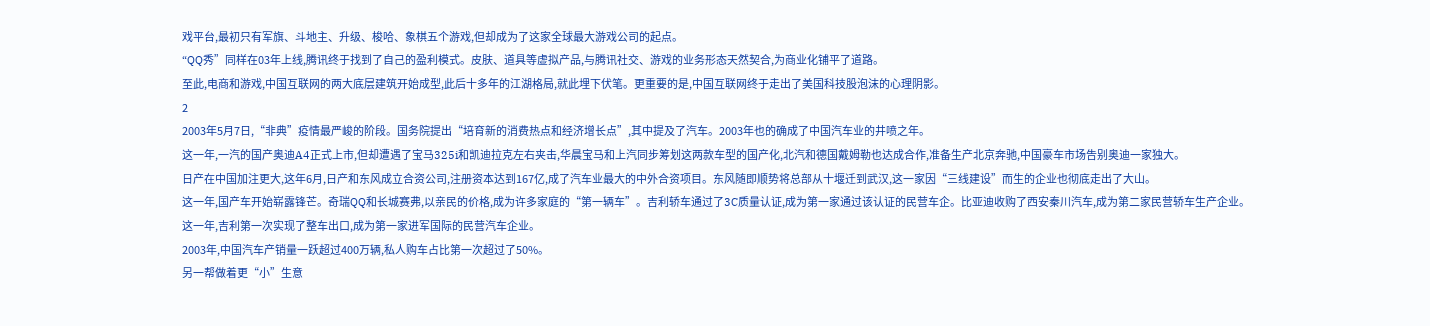戏平台,最初只有军旗、斗地主、升级、梭哈、象棋五个游戏,但却成为了这家全球最大游戏公司的起点。
“QQ秀”同样在03年上线,腾讯终于找到了自己的盈利模式。皮肤、道具等虚拟产品,与腾讯社交、游戏的业务形态天然契合,为商业化铺平了道路。
至此,电商和游戏,中国互联网的两大底层建筑开始成型,此后十多年的江湖格局,就此埋下伏笔。更重要的是,中国互联网终于走出了美国科技股泡沫的心理阴影。
2
2003年5月7日,“非典”疫情最严峻的阶段。国务院提出“培育新的消费热点和经济增长点”,其中提及了汽车。2003年也的确成了中国汽车业的井喷之年。
这一年,一汽的国产奥迪A4正式上市,但却遭遇了宝马325i和凯迪拉克左右夹击,华晨宝马和上汽同步筹划这两款车型的国产化,北汽和德国戴姆勒也达成合作,准备生产北京奔驰,中国豪车市场告别奥迪一家独大。
日产在中国加注更大,这年6月,日产和东风成立合资公司,注册资本达到167亿,成了汽车业最大的中外合资项目。东风随即顺势将总部从十堰迁到武汉,这一家因“三线建设”而生的企业也彻底走出了大山。
这一年,国产车开始崭露锋芒。奇瑞QQ和长城赛弗,以亲民的价格,成为许多家庭的“第一辆车”。吉利轿车通过了3C质量认证,成为第一家通过该认证的民营车企。比亚迪收购了西安秦川汽车,成为第二家民营轿车生产企业。
这一年,吉利第一次实现了整车出口,成为第一家进军国际的民营汽车企业。
2003年,中国汽车产销量一跃超过400万辆,私人购车占比第一次超过了50%。
另一帮做着更“小”生意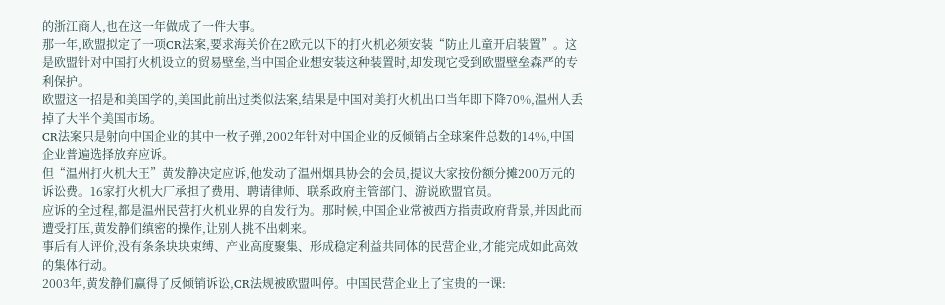的浙江商人,也在这一年做成了一件大事。
那一年,欧盟拟定了一项CR法案,要求海关价在2欧元以下的打火机必须安装“防止儿童开启装置”。这是欧盟针对中国打火机设立的贸易壁垒,当中国企业想安装这种装置时,却发现它受到欧盟壁垒森严的专利保护。
欧盟这一招是和美国学的,美国此前出过类似法案,结果是中国对美打火机出口当年即下降70%,温州人丢掉了大半个美国市场。
CR法案只是射向中国企业的其中一枚子弹,2002年针对中国企业的反倾销占全球案件总数的14%,中国企业普遍选择放弃应诉。
但“温州打火机大王”黄发静决定应诉,他发动了温州烟具协会的会员,提议大家按份额分摊200万元的诉讼费。16家打火机大厂承担了费用、聘请律师、联系政府主管部门、游说欧盟官员。
应诉的全过程,都是温州民营打火机业界的自发行为。那时候,中国企业常被西方指责政府背景,并因此而遭受打压,黄发静们缜密的操作,让别人挑不出刺来。
事后有人评价,没有条条块块束缚、产业高度聚集、形成稳定利益共同体的民营企业,才能完成如此高效的集体行动。
2003年,黄发静们赢得了反倾销诉讼,CR法规被欧盟叫停。中国民营企业上了宝贵的一课: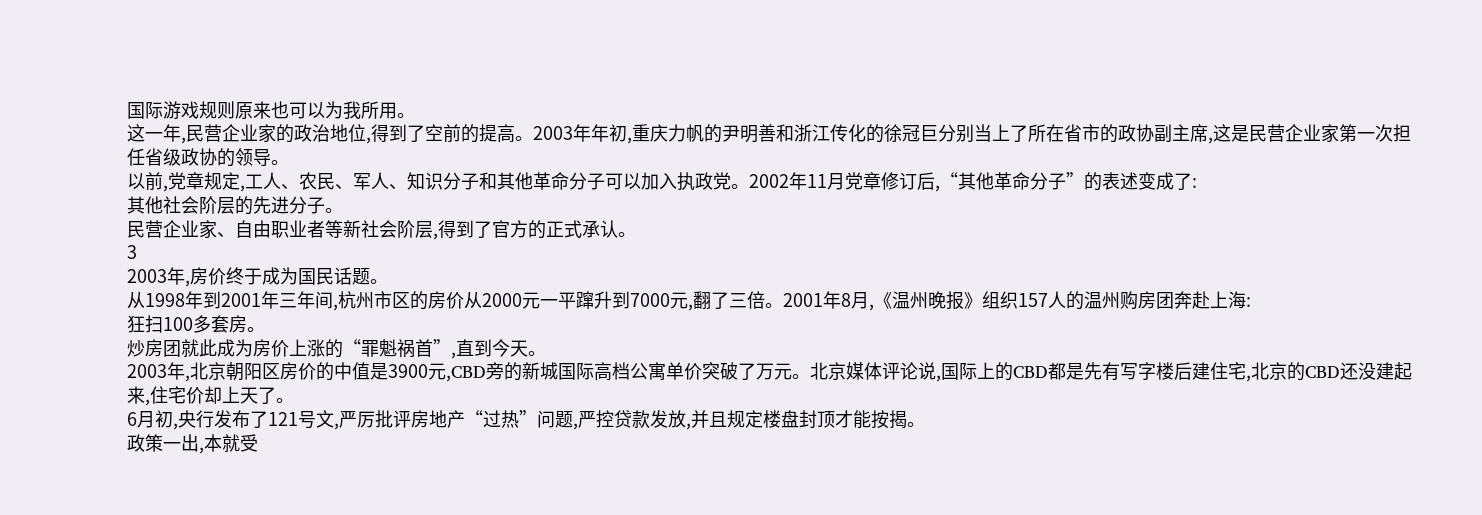国际游戏规则原来也可以为我所用。
这一年,民营企业家的政治地位,得到了空前的提高。2003年年初,重庆力帆的尹明善和浙江传化的徐冠巨分别当上了所在省市的政协副主席,这是民营企业家第一次担任省级政协的领导。
以前,党章规定,工人、农民、军人、知识分子和其他革命分子可以加入执政党。2002年11月党章修订后,“其他革命分子”的表述变成了:
其他社会阶层的先进分子。
民营企业家、自由职业者等新社会阶层,得到了官方的正式承认。
3
2003年,房价终于成为国民话题。
从1998年到2001年三年间,杭州市区的房价从2000元一平蹿升到7000元,翻了三倍。2001年8月,《温州晚报》组织157人的温州购房团奔赴上海:
狂扫100多套房。
炒房团就此成为房价上涨的“罪魁祸首”,直到今天。
2003年,北京朝阳区房价的中值是3900元,CBD旁的新城国际高档公寓单价突破了万元。北京媒体评论说,国际上的CBD都是先有写字楼后建住宅,北京的CBD还没建起来,住宅价却上天了。
6月初,央行发布了121号文,严厉批评房地产“过热”问题,严控贷款发放,并且规定楼盘封顶才能按揭。
政策一出,本就受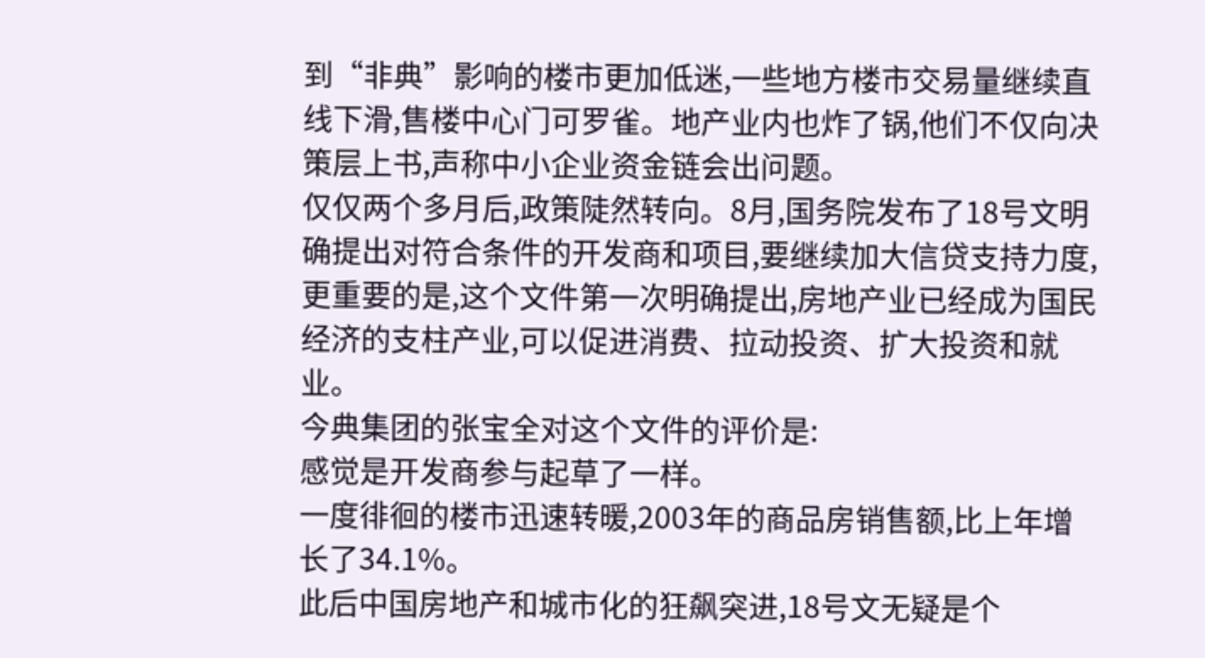到“非典”影响的楼市更加低迷,一些地方楼市交易量继续直线下滑,售楼中心门可罗雀。地产业内也炸了锅,他们不仅向决策层上书,声称中小企业资金链会出问题。
仅仅两个多月后,政策陡然转向。8月,国务院发布了18号文明确提出对符合条件的开发商和项目,要继续加大信贷支持力度,更重要的是,这个文件第一次明确提出,房地产业已经成为国民经济的支柱产业,可以促进消费、拉动投资、扩大投资和就业。
今典集团的张宝全对这个文件的评价是:
感觉是开发商参与起草了一样。
一度徘徊的楼市迅速转暖,2003年的商品房销售额,比上年增长了34.1%。
此后中国房地产和城市化的狂飙突进,18号文无疑是个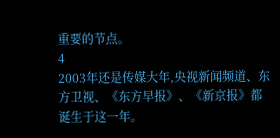重要的节点。
4
2003年还是传媒大年,央视新闻频道、东方卫视、《东方早报》、《新京报》都诞生于这一年。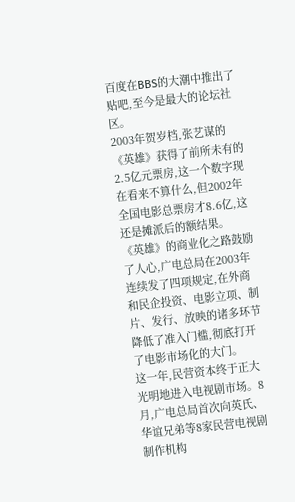百度在BBS的大潮中推出了贴吧,至今是最大的论坛社区。
2003年贺岁档,张艺谋的《英雄》获得了前所未有的2.5亿元票房,这一个数字现在看来不算什么,但2002年全国电影总票房才8.6亿,这还是摊派后的额结果。
《英雄》的商业化之路鼓励了人心,广电总局在2003年连续发了四项规定,在外商和民企投资、电影立项、制片、发行、放映的诸多环节降低了准入门槛,彻底打开了电影市场化的大门。
这一年,民营资本终于正大光明地进入电视剧市场。8月,广电总局首次向英氏、华谊兄弟等8家民营电视剧制作机构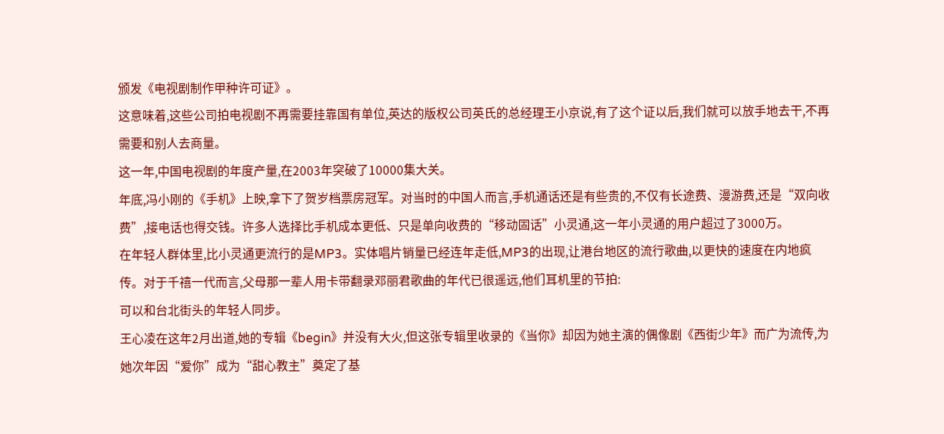颁发《电视剧制作甲种许可证》。
这意味着,这些公司拍电视剧不再需要挂靠国有单位,英达的版权公司英氏的总经理王小京说,有了这个证以后,我们就可以放手地去干,不再需要和别人去商量。
这一年,中国电视剧的年度产量,在2003年突破了10000集大关。
年底,冯小刚的《手机》上映,拿下了贺岁档票房冠军。对当时的中国人而言,手机通话还是有些贵的,不仅有长途费、漫游费,还是“双向收费”,接电话也得交钱。许多人选择比手机成本更低、只是单向收费的“移动固话”小灵通,这一年小灵通的用户超过了3000万。
在年轻人群体里,比小灵通更流行的是MP3。实体唱片销量已经连年走低,MP3的出现,让港台地区的流行歌曲,以更快的速度在内地疯传。对于千禧一代而言,父母那一辈人用卡带翻录邓丽君歌曲的年代已很遥远,他们耳机里的节拍:
可以和台北街头的年轻人同步。
王心凌在这年2月出道,她的专辑《begin》并没有大火,但这张专辑里收录的《当你》却因为她主演的偶像剧《西街少年》而广为流传,为她次年因“爱你”成为“甜心教主”奠定了基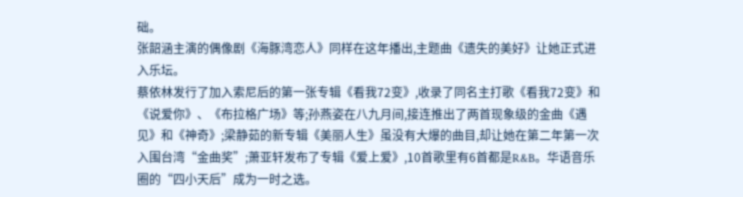础。
张韶涵主演的偶像剧《海豚湾恋人》同样在这年播出,主题曲《遗失的美好》让她正式进入乐坛。
蔡依林发行了加入索尼后的第一张专辑《看我72变》,收录了同名主打歌《看我72变》和《说爱你》、《布拉格广场》等;孙燕姿在八九月间,接连推出了两首现象级的金曲《遇见》和《神奇》;梁静茹的新专辑《美丽人生》虽没有大爆的曲目,却让她在第二年第一次入围台湾“金曲奖”;萧亚轩发布了专辑《爱上爱》,10首歌里有6首都是R&B。华语音乐圈的“四小天后”成为一时之选。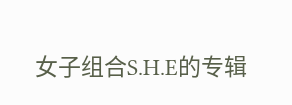女子组合S.H.E的专辑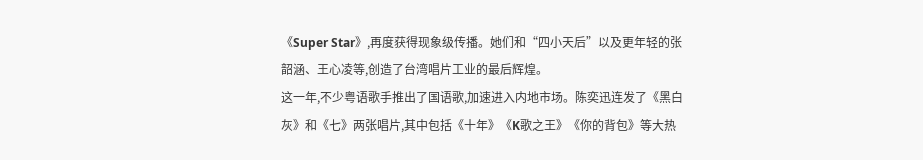《Super Star》,再度获得现象级传播。她们和“四小天后”以及更年轻的张韶涵、王心凌等,创造了台湾唱片工业的最后辉煌。
这一年,不少粤语歌手推出了国语歌,加速进入内地市场。陈奕迅连发了《黑白灰》和《七》两张唱片,其中包括《十年》《K歌之王》《你的背包》等大热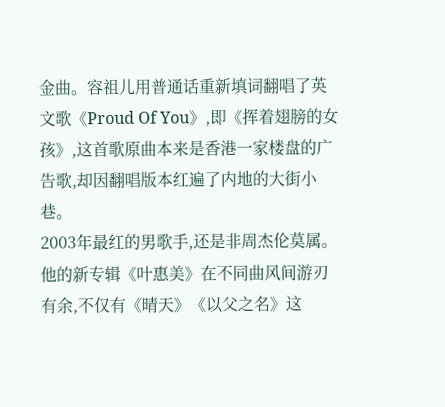金曲。容祖儿用普通话重新填词翻唱了英文歌《Proud Of You》,即《挥着翅膀的女孩》,这首歌原曲本来是香港一家楼盘的广告歌,却因翻唱版本红遍了内地的大街小巷。
2003年最红的男歌手,还是非周杰伦莫属。他的新专辑《叶惠美》在不同曲风间游刃有余,不仅有《晴天》《以父之名》这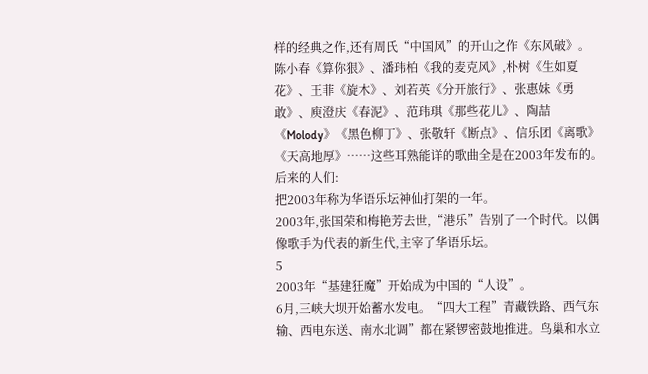样的经典之作,还有周氏“中国风”的开山之作《东风破》。
陈小春《算你狠》、潘玮柏《我的麦克风》,朴树《生如夏花》、王菲《旋木》、刘若英《分开旅行》、张惠妹《勇敢》、庾澄庆《春泥》、范玮琪《那些花儿》、陶喆《Molody》《黑色柳丁》、张敬轩《断点》、信乐团《离歌》《天高地厚》……这些耳熟能详的歌曲全是在2003年发布的。
后来的人们:
把2003年称为华语乐坛神仙打架的一年。
2003年,张国荣和梅艳芳去世,“港乐”告别了一个时代。以偶像歌手为代表的新生代,主宰了华语乐坛。
5
2003年“基建狂魔”开始成为中国的“人设”。
6月,三峡大坝开始蓄水发电。“四大工程”青藏铁路、西气东输、西电东送、南水北调”都在紧锣密鼓地推进。鸟巢和水立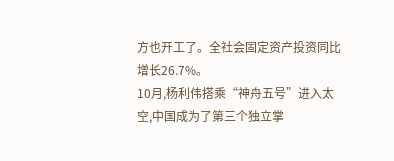方也开工了。全社会固定资产投资同比增长26.7%。
10月,杨利伟搭乘“神舟五号”进入太空,中国成为了第三个独立掌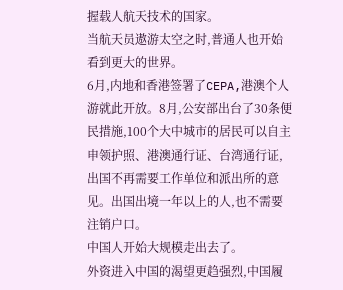握载人航天技术的国家。
当航天员遨游太空之时,普通人也开始看到更大的世界。
6月,内地和香港签署了CEPA,港澳个人游就此开放。8月,公安部出台了30条便民措施,100个大中城市的居民可以自主申领护照、港澳通行证、台湾通行证,出国不再需要工作单位和派出所的意见。出国出境一年以上的人,也不需要注销户口。
中国人开始大规模走出去了。
外资进入中国的渴望更趋强烈,中国履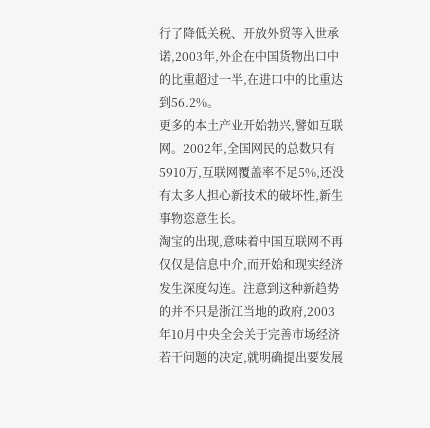行了降低关税、开放外贸等入世承诺,2003年,外企在中国货物出口中的比重超过一半,在进口中的比重达到56.2%。
更多的本土产业开始勃兴,譬如互联网。2002年,全国网民的总数只有5910万,互联网覆盖率不足5%,还没有太多人担心新技术的破坏性,新生事物恣意生长。
淘宝的出现,意味着中国互联网不再仅仅是信息中介,而开始和现实经济发生深度勾连。注意到这种新趋势的并不只是浙江当地的政府,2003年10月中央全会关于完善市场经济若干问题的决定,就明确提出要发展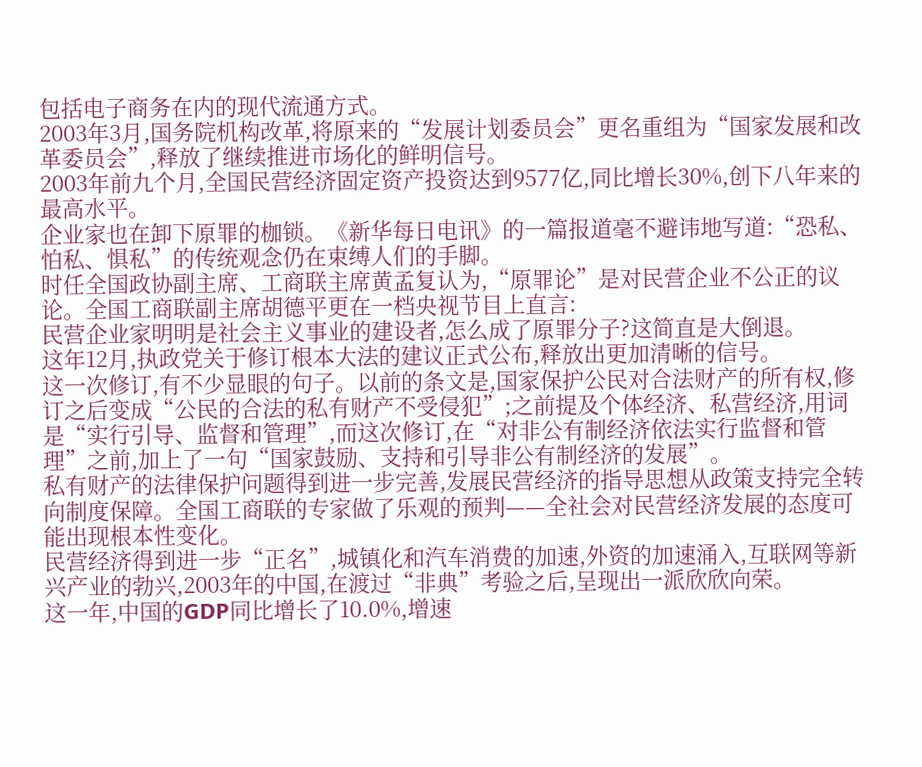包括电子商务在内的现代流通方式。
2003年3月,国务院机构改革,将原来的“发展计划委员会”更名重组为“国家发展和改革委员会”,释放了继续推进市场化的鲜明信号。
2003年前九个月,全国民营经济固定资产投资达到9577亿,同比增长30%,创下八年来的最高水平。
企业家也在卸下原罪的枷锁。《新华每日电讯》的一篇报道毫不避讳地写道:“恐私、怕私、惧私”的传统观念仍在束缚人们的手脚。
时任全国政协副主席、工商联主席黄孟复认为,“原罪论”是对民营企业不公正的议论。全国工商联副主席胡德平更在一档央视节目上直言:
民营企业家明明是社会主义事业的建设者,怎么成了原罪分子?这简直是大倒退。
这年12月,执政党关于修订根本大法的建议正式公布,释放出更加清晰的信号。
这一次修订,有不少显眼的句子。以前的条文是,国家保护公民对合法财产的所有权,修订之后变成“公民的合法的私有财产不受侵犯”;之前提及个体经济、私营经济,用词是“实行引导、监督和管理”,而这次修订,在“对非公有制经济依法实行监督和管理”之前,加上了一句“国家鼓励、支持和引导非公有制经济的发展”。
私有财产的法律保护问题得到进一步完善,发展民营经济的指导思想从政策支持完全转向制度保障。全国工商联的专家做了乐观的预判——全社会对民营经济发展的态度可能出现根本性变化。
民营经济得到进一步“正名”,城镇化和汽车消费的加速,外资的加速涌入,互联网等新兴产业的勃兴,2003年的中国,在渡过“非典”考验之后,呈现出一派欣欣向荣。
这一年,中国的GDP同比增长了10.0%,增速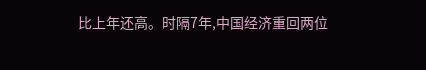比上年还高。时隔7年,中国经济重回两位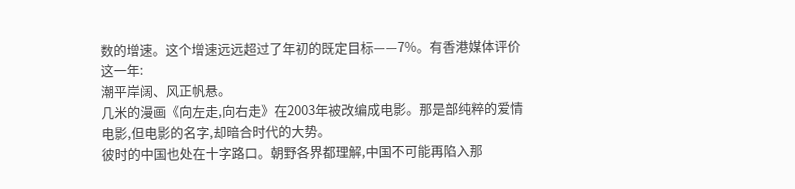数的增速。这个增速远远超过了年初的既定目标——7%。有香港媒体评价这一年:
潮平岸阔、风正帆悬。
几米的漫画《向左走,向右走》在2003年被改编成电影。那是部纯粹的爱情电影,但电影的名字,却暗合时代的大势。
彼时的中国也处在十字路口。朝野各界都理解,中国不可能再陷入那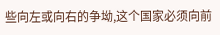些向左或向右的争坳,这个国家必须向前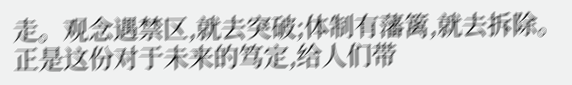走。观念遇禁区,就去突破;体制有藩篱,就去拆除。正是这份对于未来的笃定,给人们带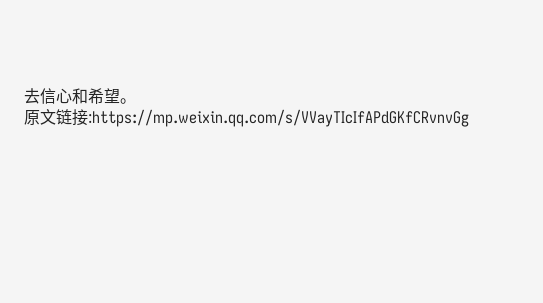去信心和希望。
原文链接:https://mp.weixin.qq.com/s/VVayTIcIfAPdGKfCRvnvGg